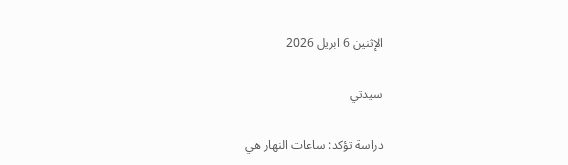الإثنين 6 ابريل 2026

سيدتي

دراسة تؤكد: ساعات النهار هي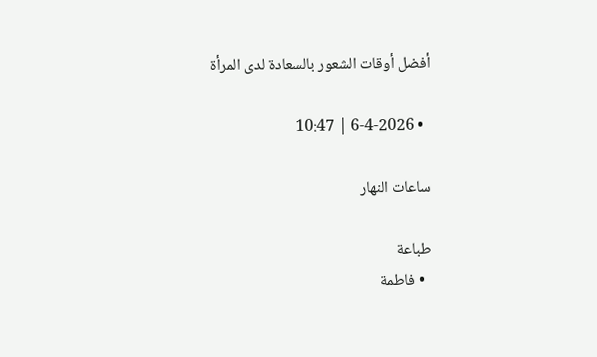أفضل أوقات الشعور بالسعادة لدى المرأة

  • 6-4-2026 | 10:47

ساعات النهار

طباعة
  • فاطمة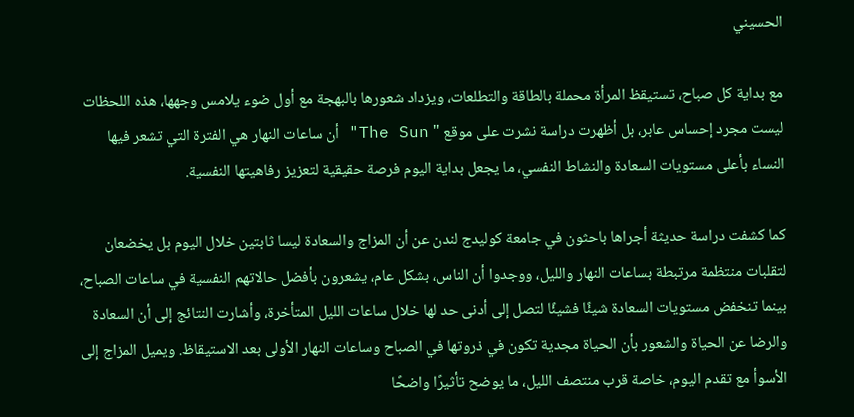الحسيني

مع بداية كل صباح، تستيقظ المرأة محملة بالطاقة والتطلعات، ويزداد شعورها بالبهجة مع أول ضوء يلامس وجهها، هذه اللحظات ليست مجرد إحساس عابر، بل أظهرت دراسة نشرت على موقع " The Sun" أن ساعات النهار هي الفترة التي تشعر فيها النساء بأعلى مستويات السعادة والنشاط النفسي، ما يجعل بداية اليوم فرصة حقيقية لتعزيز رفاهيتها النفسية.

كما كشفت دراسة حديثة أجراها باحثون في جامعة كوليدج لندن عن أن المزاج والسعادة ليسا ثابتين خلال اليوم بل يخضعان لتقلبات منتظمة مرتبطة بساعات النهار والليل، ووجدوا أن الناس، بشكل عام، يشعرون بأفضل حالاتهم النفسية في ساعات الصباح، بينما تنخفض مستويات السعادة شيئًا فشيئًا لتصل إلى أدنى حد لها خلال ساعات الليل المتأخرة، وأشارت النتائج إلى أن السعادة والرضا عن الحياة والشعور بأن الحياة مجدية تكون في ذروتها في الصباح وساعات النهار الأولى بعد الاستيقاظ. ويميل المزاج إلى الأسوأ مع تقدم اليوم، خاصة قرب منتصف الليل، ما يوضح تأثيرًا واضحًا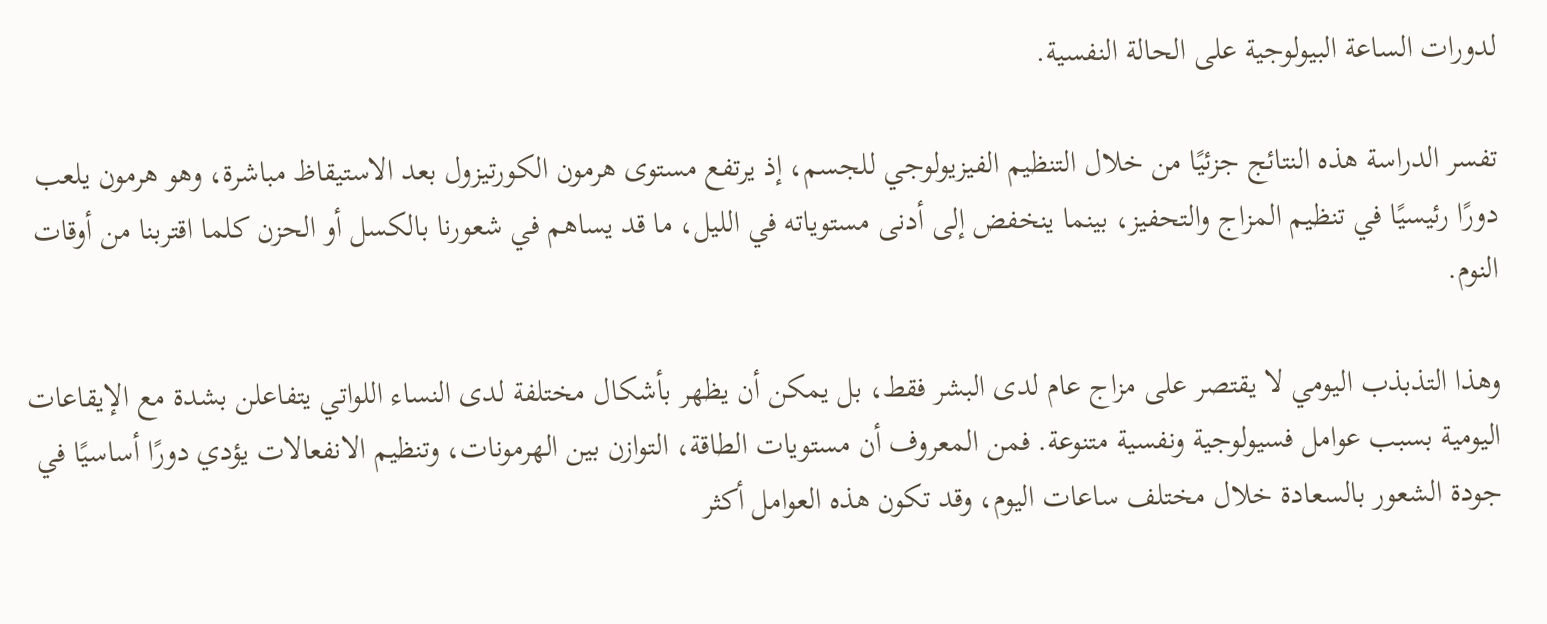لدورات الساعة البيولوجية على الحالة النفسية.

تفسر الدراسة هذه النتائج جزئيًا من خلال التنظيم الفيزيولوجي للجسم، إذ يرتفع مستوى هرمون الكورتيزول بعد الاستيقاظ مباشرة، وهو هرمون يلعب دورًا رئيسيًا في تنظيم المزاج والتحفيز، بينما ينخفض إلى أدنى مستوياته في الليل، ما قد يساهم في شعورنا بالكسل أو الحزن كلما اقتربنا من أوقات النوم.

وهذا التذبذب اليومي لا يقتصر على مزاج عام لدى البشر فقط، بل يمكن أن يظهر بأشكال مختلفة لدى النساء اللواتي يتفاعلن بشدة مع الإيقاعات اليومية بسبب عوامل فسيولوجية ونفسية متنوعة. فمن المعروف أن مستويات الطاقة، التوازن بين الهرمونات، وتنظيم الانفعالات يؤدي دورًا أساسيًا في جودة الشعور بالسعادة خلال مختلف ساعات اليوم، وقد تكون هذه العوامل أكثر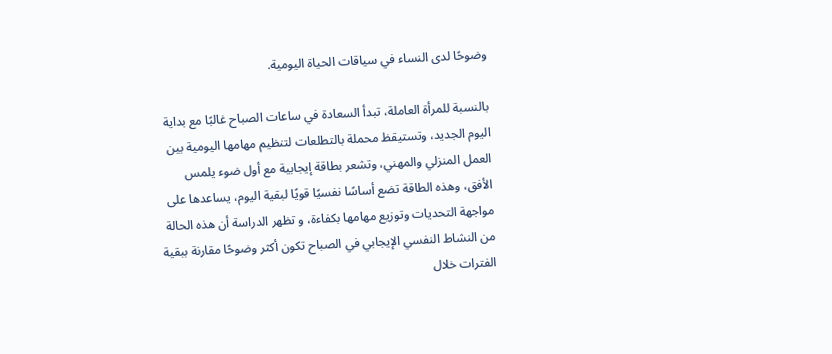وضوحًا لدى النساء في سياقات الحياة اليومية.

بالنسبة للمرأة العاملة، تبدأ السعادة في ساعات الصباح غالبًا مع بداية اليوم الجديد، وتستيقظ محملة بالتطلعات لتنظيم مهامها اليومية بين العمل المنزلي والمهني، وتشعر بطاقة إيجابية مع أول ضوء يلمس الأفق، وهذه الطاقة تضع أساسًا نفسيًا قويًا لبقية اليوم، يساعدها على مواجهة التحديات وتوزيع مهامها بكفاءة، و تظهر الدراسة أن هذه الحالة من النشاط النفسي الإيجابي في الصباح تكون أكثر وضوحًا مقارنة ببقية الفترات خلال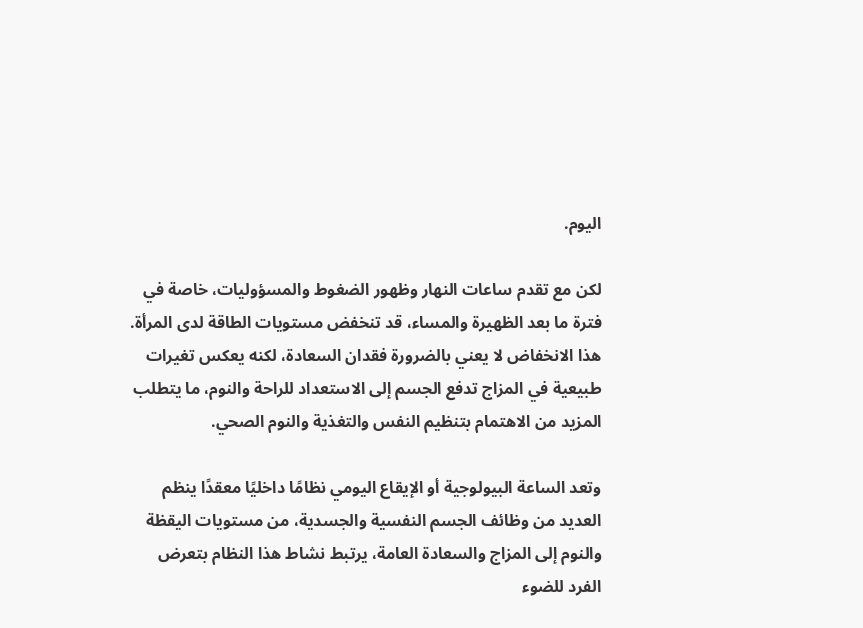اليوم.

لكن مع تقدم ساعات النهار وظهور الضغوط والمسؤوليات، خاصة في فترة ما بعد الظهيرة والمساء، قد تنخفض مستويات الطاقة لدى المرأة. هذا الانخفاض لا يعني بالضرورة فقدان السعادة، لكنه يعكس تغيرات طبيعية في المزاج تدفع الجسم إلى الاستعداد للراحة والنوم، ما يتطلب المزيد من الاهتمام بتنظيم النفس والتغذية والنوم الصحي.

وتعد الساعة البيولوجية أو الإيقاع اليومي نظامًا داخليًا معقدًا ينظم العديد من وظائف الجسم النفسية والجسدية، من مستويات اليقظة والنوم إلى المزاج والسعادة العامة، يرتبط نشاط هذا النظام بتعرض الفرد للضوء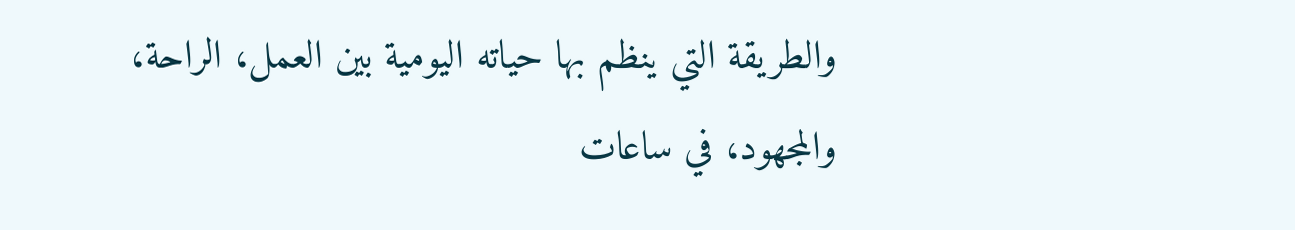والطريقة التي ينظم بها حياته اليومية بين العمل، الراحة، والمجهود، في ساعات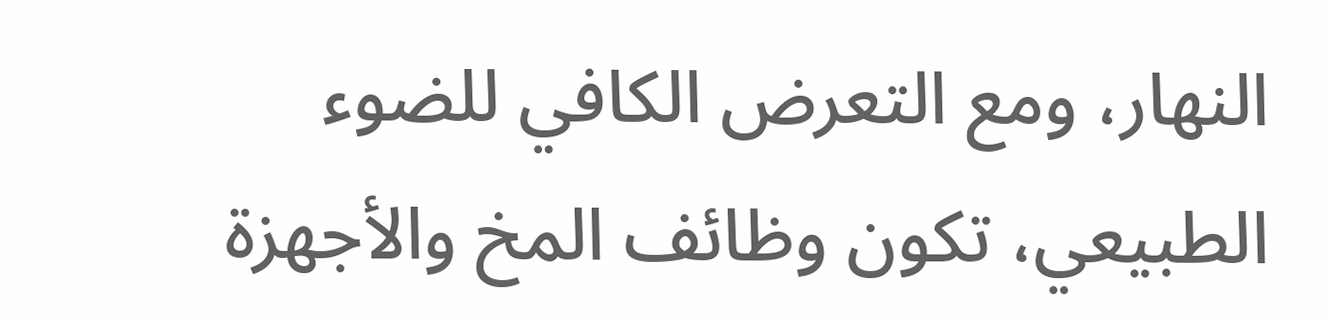النهار، ومع التعرض الكافي للضوء الطبيعي، تكون وظائف المخ والأجهزة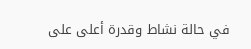في حالة نشاط وقدرة أعلى على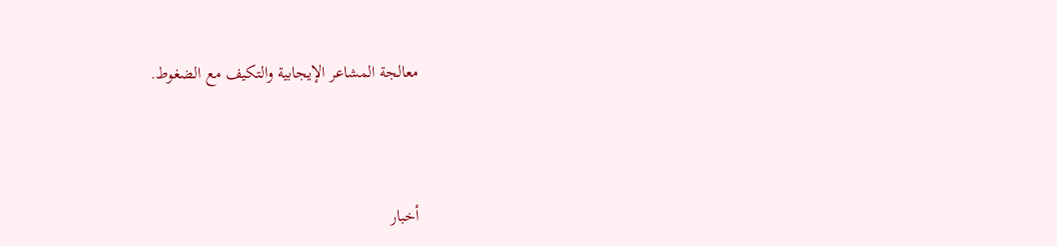معالجة المشاعر الإيجابية والتكيف مع الضغوط.



أخبار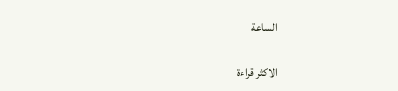الساعة

الاكثر قراءة